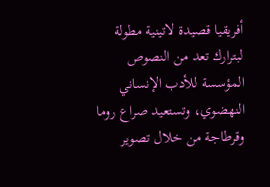أفريقيا قصيدة لاتينية مطولة لبترارك تعد من النصوص المؤسسة للأدب الإنساني النهضوي، وتستعيد صراع روما وقرطاجة من خلال تصوير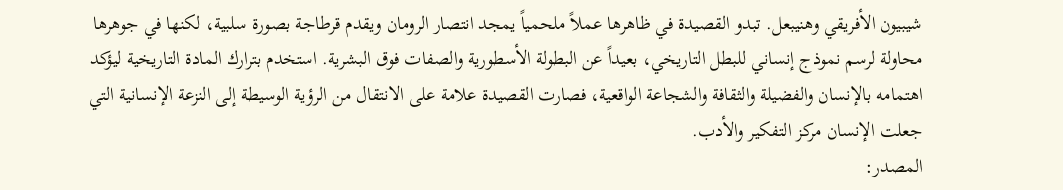شيبيون الأفريقي وهنيبعل. تبدو القصيدة في ظاهرها عملاً ملحمياً يمجد انتصار الرومان ويقدم قرطاجة بصورة سلبية، لكنها في جوهرها محاولة لرسم نموذج إنساني للبطل التاريخي، بعيداً عن البطولة الأسطورية والصفات فوق البشرية. استخدم بترارك المادة التاريخية ليؤكد اهتمامه بالإنسان والفضيلة والثقافة والشجاعة الواقعية، فصارت القصيدة علامة على الانتقال من الرؤية الوسيطة إلى النزعة الإنسانية التي جعلت الإنسان مركز التفكير والأدب.
المصدر: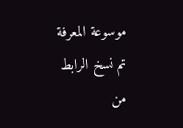موسوعة المعرفة
تم نسخ الرابط
من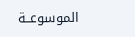الموسوعــة